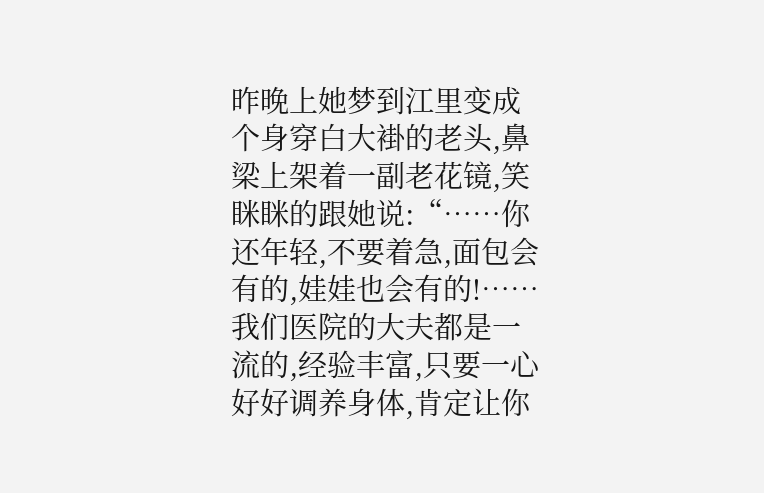昨晚上她梦到江里变成个身穿白大褂的老头,鼻梁上架着一副老花镜,笑眯眯的跟她说:“……你还年轻,不要着急,面包会有的,娃娃也会有的!……我们医院的大夫都是一流的,经验丰富,只要一心好好调养身体,肯定让你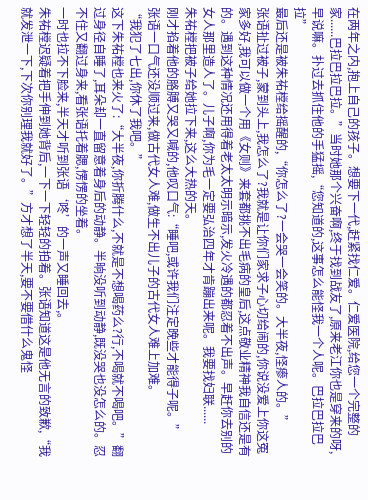在两年之内,抱上自己的孩子。想要下一代,赶紧找仁爱。仁爱医院,给您一个完整的家......巴拉巴拉巴拉。”当时她那个兴奋啊,终于找到战友了,原来老江你也是穿来的呀,早说嘛。扑过去抓住他的手猛摇,“您知道的,这事怎么能怪我一个人呢。巴拉巴拉巴拉”
最后还是被朱祐樘给摇醒的,“你怎么了?一会哭一会笑的。大半夜,怪瘆人的。”
张语扯过被子,蒙到头上,我怎么了?我就是让你们家求子心切给闹的,你说没爱上你这冤家多好,我可以做一个用《女则》来套都挑不出毛病的皇后,这点敬业精神我自信还是有的。遇到这种情况还用得着老太太明示暗示,发火冷遇的都忍着不出声。早赶你去别的女人那里造人了。儿子啊,你为毛一定要弘治四年才肯蹦出来呢。我要找妇联......
朱祐樘把被子给她拉下来,这么大热的天。
刚才掐着他的胳膊又哭又喊的,他叹口气:“睡吧,或许我们注定晚些才能得子呢。”
张语一口气还没顺过来,做古代女人难,做生不出儿子的古代女人难上加难。
“我犯了七出,你休了我吧。”
这下朱祐樘也来火了:“大半夜,你折腾什么,不就是不想喝药么?行,不喝就不喝吧。”翻过身径自睡了,耳朵却一直留意着身后的动静。半晌没听到动静,既没哭也没怎么的。忍不住又翻过身来,看张语托着腮,愣愣的坐着。
一时也拉不下脸来,半天才听到张语‘咚’的一声又睡回去,。
朱祐樘迟疑着把手伸到她背后,一下一下轻轻的拍着。张语知道这是他无言的致歉,“我就发泄一下,下次你别理我就好了。”方才想了半天,要不要借什么鬼怪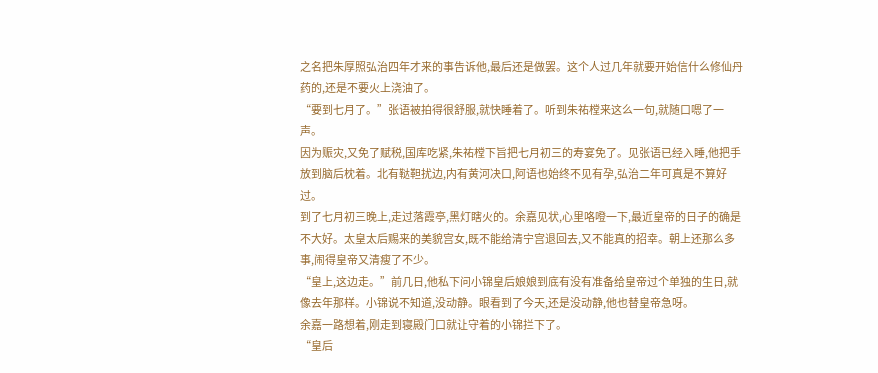之名把朱厚照弘治四年才来的事告诉他,最后还是做罢。这个人过几年就要开始信什么修仙丹药的,还是不要火上浇油了。
“要到七月了。”张语被拍得很舒服,就快睡着了。听到朱祐樘来这么一句,就随口嗯了一声。
因为赈灾,又免了赋税,国库吃紧,朱祐樘下旨把七月初三的寿宴免了。见张语已经入睡,他把手放到脑后枕着。北有鞑靼扰边,内有黄河决口,阿语也始终不见有孕,弘治二年可真是不算好过。
到了七月初三晚上,走过落霞亭,黑灯瞎火的。余嘉见状,心里咯噔一下,最近皇帝的日子的确是不大好。太皇太后赐来的美貌宫女,既不能给清宁宫退回去,又不能真的招幸。朝上还那么多事,闹得皇帝又清瘦了不少。
“皇上,这边走。”前几日,他私下问小锦皇后娘娘到底有没有准备给皇帝过个单独的生日,就像去年那样。小锦说不知道,没动静。眼看到了今天,还是没动静,他也替皇帝急呀。
余嘉一路想着,刚走到寝殿门口就让守着的小锦拦下了。
“皇后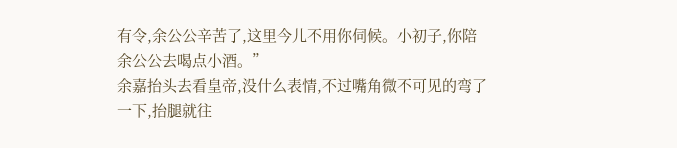有令,余公公辛苦了,这里今儿不用你伺候。小初子,你陪余公公去喝点小酒。”
余嘉抬头去看皇帝,没什么表情,不过嘴角微不可见的弯了一下,抬腿就往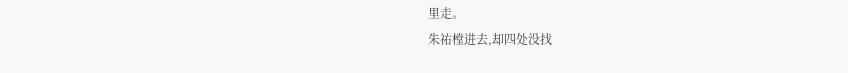里走。
朱祐樘进去,却四处没找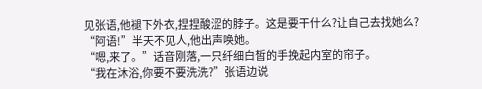见张语,他褪下外衣,捏捏酸涩的脖子。这是要干什么?让自己去找她么?
“阿语!”半天不见人,他出声唤她。
“嗯,来了。”话音刚落,一只纤细白皙的手挽起内室的帘子。
“我在沐浴,你要不要洗洗?”张语边说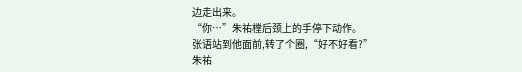边走出来。
“你…”朱祐樘后颈上的手停下动作。
张语站到他面前,转了个圈,“好不好看?”
朱祐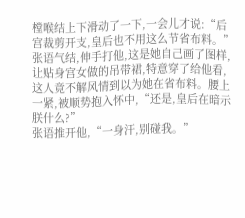樘喉结上下滑动了一下,一会儿才说:“后宫裁剪开支,皇后也不用这么节省布料。”
张语气结,伸手打他,这是她自己画了图样,让贴身宫女做的吊带裙,特意穿了给他看,这人竟不解风情到以为她在省布料。腰上一紧,被顺势抱入怀中,“还是,皇后在暗示朕什么?”
张语推开他,“一身汗,别碰我。”